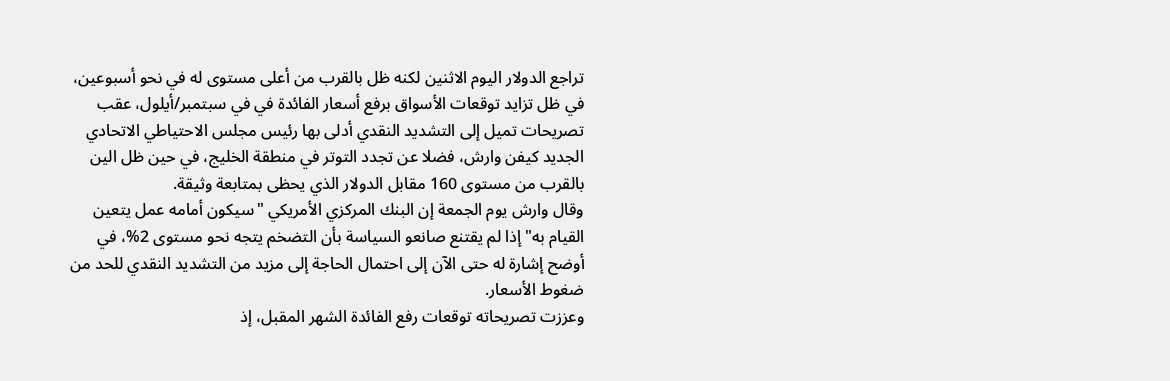تراجع الدولار اليوم الاثنين لكنه ظل بالقرب من أعلى مستوى له في نحو أسبوعين، في ظل تزايد توقعات الأسواق برفع أسعار الفائدة في في سبتمبر/أيلول، عقب تصريحات تميل إلى التشديد النقدي أدلى بها رئيس مجلس الاحتياطي الاتحادي الجديد كيفن وارش، فضلا عن تجدد التوتر في منطقة الخليج، في حين ظل الين بالقرب من مستوى 160 مقابل الدولار الذي يحظى بمتابعة وثيقة.
وقال وارش يوم الجمعة إن البنك المركزي الأمريكي "سيكون أمامه عمل يتعين القيام به" إذا لم يقتنع صانعو السياسة بأن التضخم يتجه نحو مستوى 2%، في أوضح إشارة له حتى الآن إلى احتمال الحاجة إلى مزيد من التشديد النقدي للحد من ضغوط الأسعار.
وعززت تصريحاته توقعات رفع الفائدة الشهر المقبل، إذ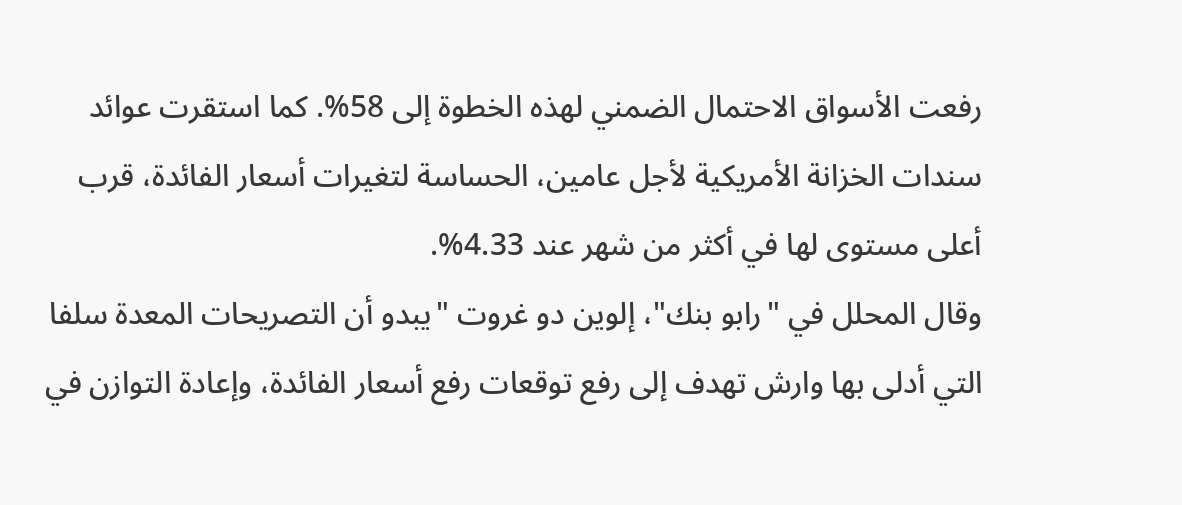رفعت الأسواق الاحتمال الضمني لهذه الخطوة إلى 58%. كما استقرت عوائد سندات الخزانة الأمريكية لأجل عامين، الحساسة لتغيرات أسعار الفائدة، قرب أعلى مستوى لها في أكثر من شهر عند 4.33%.
وقال المحلل في "رابو بنك"، إلوين دو غروت "يبدو أن التصريحات المعدة سلفا التي أدلى بها وارش تهدف إلى رفع توقعات رفع أسعار الفائدة، وإعادة التوازن في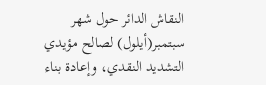النقاش الدائر حول شهر سبتمبر(أيلول) لصالح مؤيدي التشديد النقدي، وإعادة بناء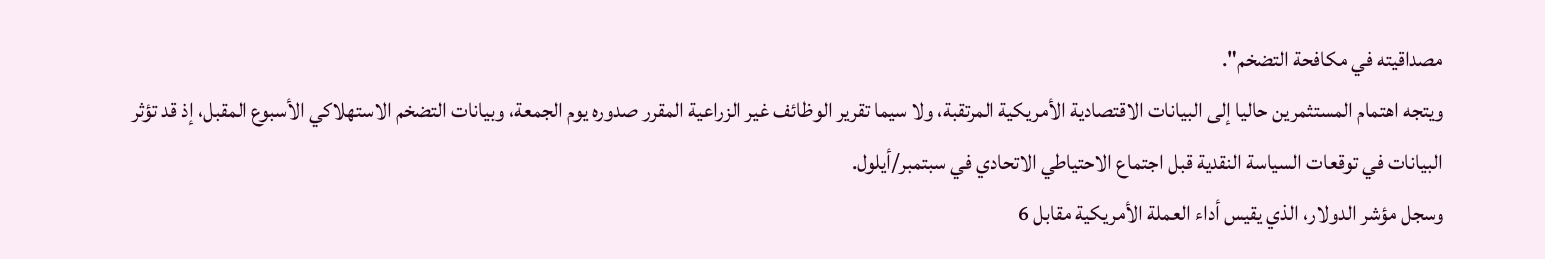مصداقيته في مكافحة التضخم".
ويتجه اهتمام المستثمرين حاليا إلى البيانات الاقتصادية الأمريكية المرتقبة، ولا سيما تقرير الوظائف غير الزراعية المقرر صدوره يوم الجمعة، وبيانات التضخم الاستهلاكي الأسبوع المقبل، إذ قد تؤثر البيانات في توقعات السياسة النقدية قبل اجتماع الاحتياطي الاتحادي في سبتمبر/أيلول.
وسجل مؤشر الدولار، الذي يقيس أداء العملة الأمريكية مقابل 6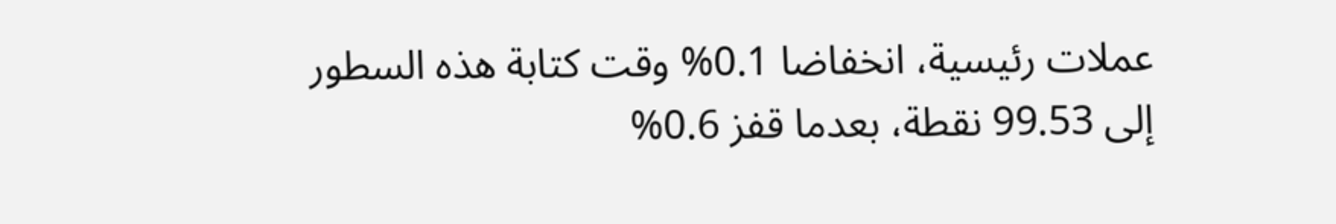عملات رئيسية، انخفاضا 0.1% وقت كتابة هذه السطور إلى 99.53 نقطة، بعدما قفز 0.6%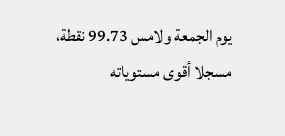يوم الجمعة ولامس 99.73 نقطة، مسجلا أقوى مستوياته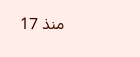منذ 17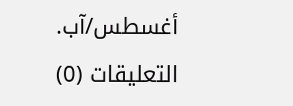أغسطس/آب.
التعليقات (0)